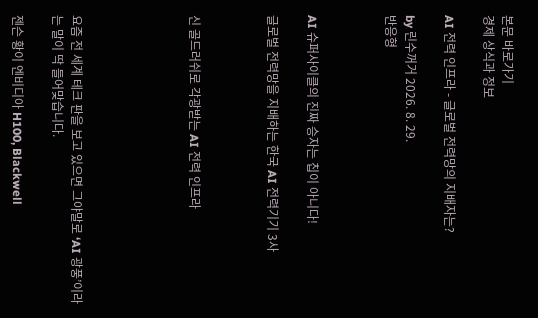본문 바로가기
경제 상식과 정보

AI 전력 인프라 - 글로벌 전력망의 지배자는?

by 린수꺼거 2026. 8. 29.
반응형



AI 슈퍼사이클의 진짜 승자는 칩이 아니다!

글로벌 전력망을 지배하는 한국 AI 전력기기 3사



신 골드러쉬로 각광받는 AI 전력 인프라





요즘 전 세계 테크 판을 보고 있으면 그야말로 ‘AI 광풍’이라는 말이 딱 들어맞습니다.

젠슨 황이 엔비디아 H100, Blackwell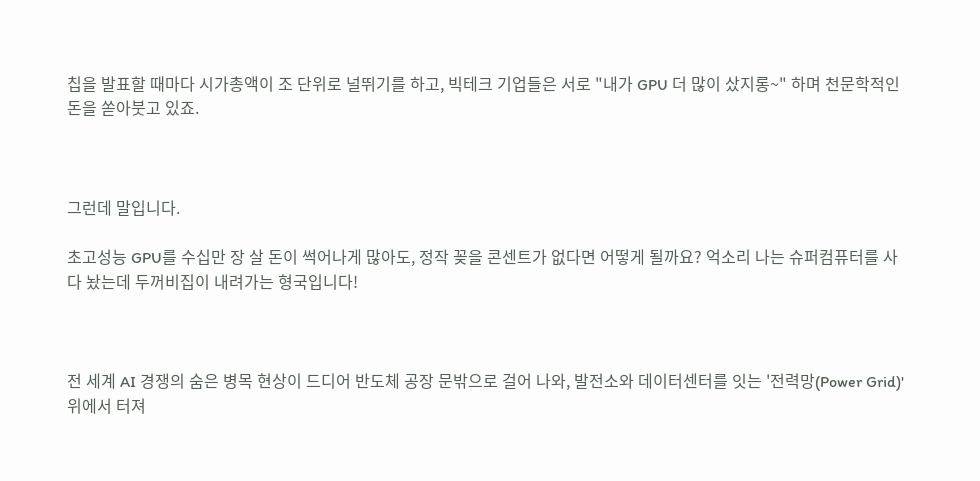칩을 발표할 때마다 시가총액이 조 단위로 널뛰기를 하고, 빅테크 기업들은 서로 "내가 GPU 더 많이 샀지롱~" 하며 천문학적인 돈을 쏟아붓고 있죠.



그런데 말입니다.

초고성능 GPU를 수십만 장 살 돈이 썩어나게 많아도, 정작 꽂을 콘센트가 없다면 어떻게 될까요? 억소리 나는 슈퍼컴퓨터를 사다 놨는데 두꺼비집이 내려가는 형국입니다!



전 세계 AI 경쟁의 숨은 병목 현상이 드디어 반도체 공장 문밖으로 걸어 나와, 발전소와 데이터센터를 잇는 '전력망(Power Grid)' 위에서 터져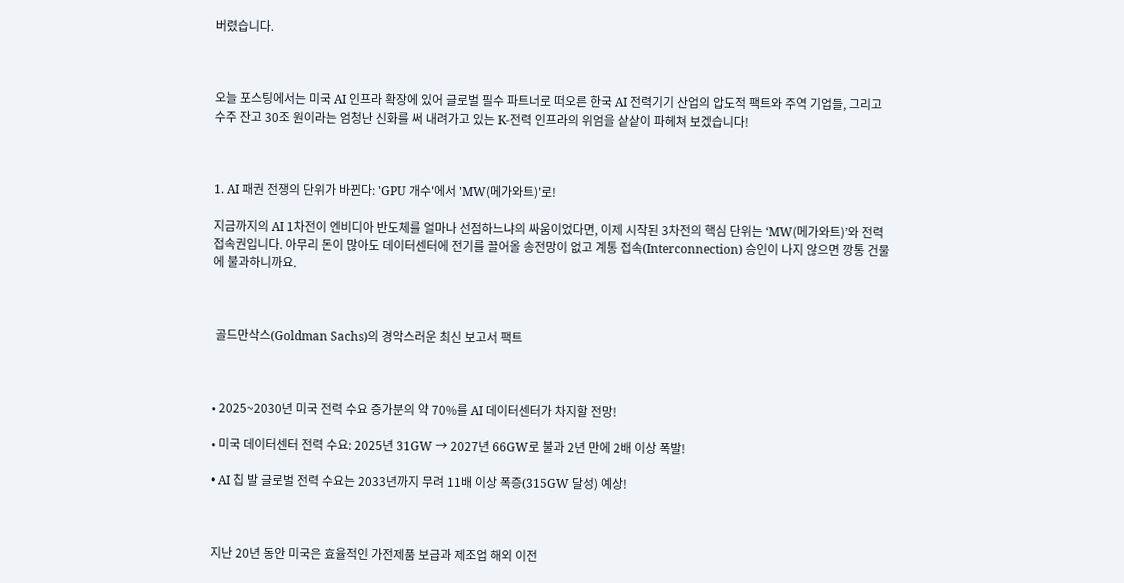버렸습니다.



오늘 포스팅에서는 미국 AI 인프라 확장에 있어 글로벌 필수 파트너로 떠오른 한국 AI 전력기기 산업의 압도적 팩트와 주역 기업들, 그리고 수주 잔고 30조 원이라는 엄청난 신화를 써 내려가고 있는 K-전력 인프라의 위엄을 샅샅이 파헤쳐 보겠습니다!



1. AI 패권 전쟁의 단위가 바뀐다: 'GPU 개수'에서 'MW(메가와트)'로!

지금까지의 AI 1차전이 엔비디아 반도체를 얼마나 선점하느냐의 싸움이었다면, 이제 시작된 3차전의 핵심 단위는 ‘MW(메가와트)’와 전력 접속권입니다. 아무리 돈이 많아도 데이터센터에 전기를 끌어올 송전망이 없고 계통 접속(Interconnection) 승인이 나지 않으면 깡통 건물에 불과하니까요.



 골드만삭스(Goldman Sachs)의 경악스러운 최신 보고서 팩트



• 2025~2030년 미국 전력 수요 증가분의 약 70%를 AI 데이터센터가 차지할 전망!

• 미국 데이터센터 전력 수요: 2025년 31GW → 2027년 66GW로 불과 2년 만에 2배 이상 폭발!

• AI 칩 발 글로벌 전력 수요는 2033년까지 무려 11배 이상 폭증(315GW 달성) 예상!



지난 20년 동안 미국은 효율적인 가전제품 보급과 제조업 해외 이전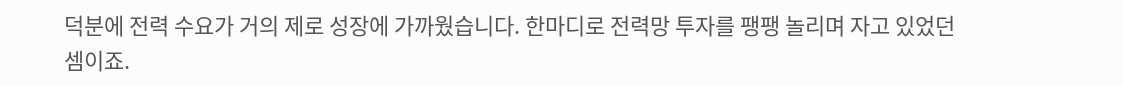덕분에 전력 수요가 거의 제로 성장에 가까웠습니다. 한마디로 전력망 투자를 팽팽 놀리며 자고 있었던 셈이죠.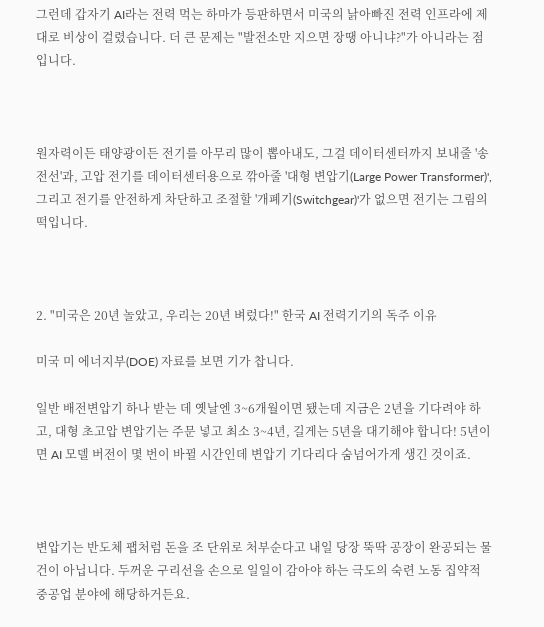그런데 갑자기 AI라는 전력 먹는 하마가 등판하면서 미국의 낡아빠진 전력 인프라에 제대로 비상이 걸렸습니다. 더 큰 문제는 "발전소만 지으면 장땡 아니냐?"가 아니라는 점입니다.



원자력이든 태양광이든 전기를 아무리 많이 뽑아내도, 그걸 데이터센터까지 보내줄 '송전선'과, 고압 전기를 데이터센터용으로 깎아줄 '대형 변압기(Large Power Transformer)', 그리고 전기를 안전하게 차단하고 조절할 '개폐기(Switchgear)'가 없으면 전기는 그림의 떡입니다.



2. "미국은 20년 놀았고, 우리는 20년 벼렀다!" 한국 AI 전력기기의 독주 이유

미국 미 에너지부(DOE) 자료를 보면 기가 찹니다.

일반 배전변압기 하나 받는 데 옛날엔 3~6개월이면 됐는데 지금은 2년을 기다려야 하고, 대형 초고압 변압기는 주문 넣고 최소 3~4년, 길게는 5년을 대기해야 합니다! 5년이면 AI 모델 버전이 몇 번이 바뀔 시간인데 변압기 기다리다 숨넘어가게 생긴 것이죠.



변압기는 반도체 팹처럼 돈을 조 단위로 처부순다고 내일 당장 뚝딱 공장이 완공되는 물건이 아닙니다. 두꺼운 구리선을 손으로 일일이 감아야 하는 극도의 숙련 노동 집약적 중공업 분야에 해당하거든요.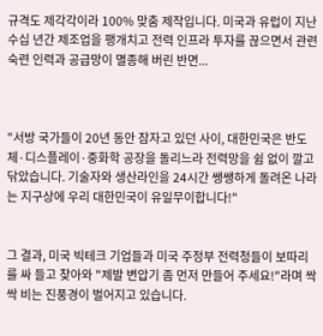규격도 제각각이라 100% 맞춤 제작입니다. 미국과 유럽이 지난 수십 년간 제조업을 팽개치고 전력 인프라 투자를 끊으면서 관련 숙련 인력과 공급망이 멸종해 버린 반면...



"서방 국가들이 20년 동안 잠자고 있던 사이, 대한민국은 반도체·디스플레이·중화학 공장을 돌리느라 전력망을 쉼 없이 깔고 닦았습니다. 기술자와 생산라인을 24시간 쌩쌩하게 돌려온 나라는 지구상에 우리 대한민국이 유일무이합니다!"


그 결과, 미국 빅테크 기업들과 미국 주정부 전력청들이 보따리를 싸 들고 찾아와 "제발 변압기 좀 먼저 만들어 주세요!"라며 싹싹 비는 진풍경이 벌어지고 있습니다.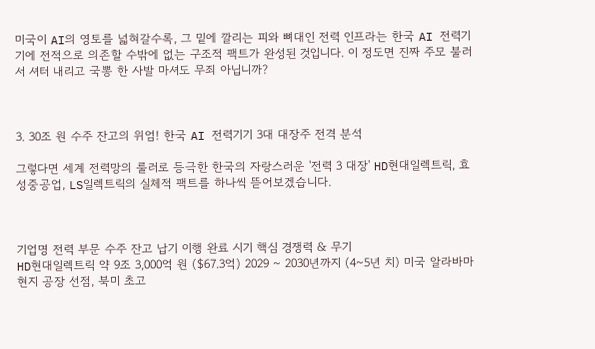미국이 AI의 영토를 넓혀갈수록, 그 밑에 깔리는 피와 뼈대인 전력 인프라는 한국 AI 전력기기에 전적으로 의존할 수밖에 없는 구조적 팩트가 완성된 것입니다. 이 정도면 진짜 주모 불러서 셔터 내리고 국뽕 한 사발 마셔도 무죄 아닙니까?



3. 30조 원 수주 잔고의 위엄! 한국 AI 전력기기 3대 대장주 전격 분석

그렇다면 세계 전력망의 룰러로 등극한 한국의 자랑스러운 '전력 3 대장' HD현대일렉트릭, 효성중공업, LS일렉트릭의 실체적 팩트를 하나씩 뜯어보겠습니다.



기업명 전력 부문 수주 잔고 납기 이행 완료 시기 핵심 경쟁력 & 무기
HD현대일렉트릭 약 9조 3,000억 원 ($67.3억) 2029 ~ 2030년까지 (4~5년 치) 미국 알라바마 현지 공장 선점, 북미 초고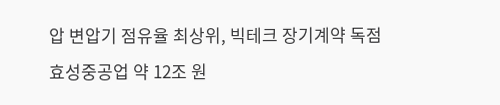압 변압기 점유율 최상위, 빅테크 장기계약 독점
효성중공업 약 12조 원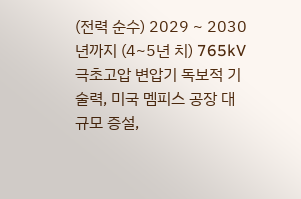(전력 순수) 2029 ~ 2030년까지 (4~5년 치) 765kV 극초고압 변압기 독보적 기술력, 미국 멤피스 공장 대규모 증설,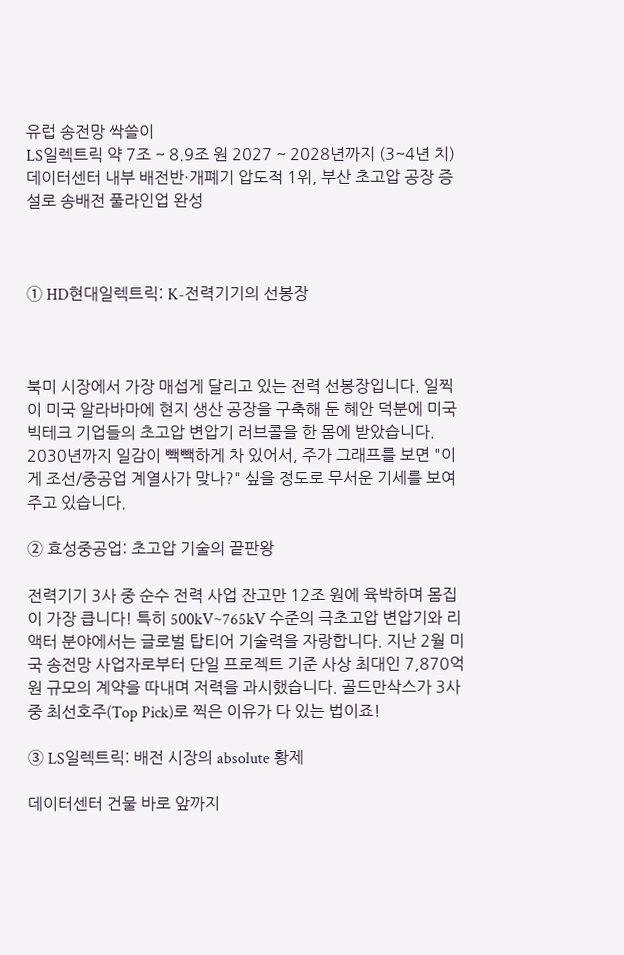유럽 송전망 싹쓸이
LS일렉트릭 약 7조 ~ 8.9조 원 2027 ~ 2028년까지 (3~4년 치) 데이터센터 내부 배전반·개폐기 압도적 1위, 부산 초고압 공장 증설로 송배전 풀라인업 완성



① HD현대일렉트릭: K-전력기기의 선봉장



북미 시장에서 가장 매섭게 달리고 있는 전력 선봉장입니다. 일찍이 미국 알라바마에 현지 생산 공장을 구축해 둔 혜안 덕분에 미국 빅테크 기업들의 초고압 변압기 러브콜을 한 몸에 받았습니다. 2030년까지 일감이 빽빽하게 차 있어서, 주가 그래프를 보면 "이게 조선/중공업 계열사가 맞나?" 싶을 정도로 무서운 기세를 보여주고 있습니다.

② 효성중공업: 초고압 기술의 끝판왕

전력기기 3사 중 순수 전력 사업 잔고만 12조 원에 육박하며 몸집이 가장 큽니다! 특히 500kV~765kV 수준의 극초고압 변압기와 리액터 분야에서는 글로벌 탑티어 기술력을 자랑합니다. 지난 2월 미국 송전망 사업자로부터 단일 프로젝트 기준 사상 최대인 7,870억 원 규모의 계약을 따내며 저력을 과시했습니다. 골드만삭스가 3사 중 최선호주(Top Pick)로 찍은 이유가 다 있는 법이죠!

③ LS일렉트릭: 배전 시장의 absolute 황제

데이터센터 건물 바로 앞까지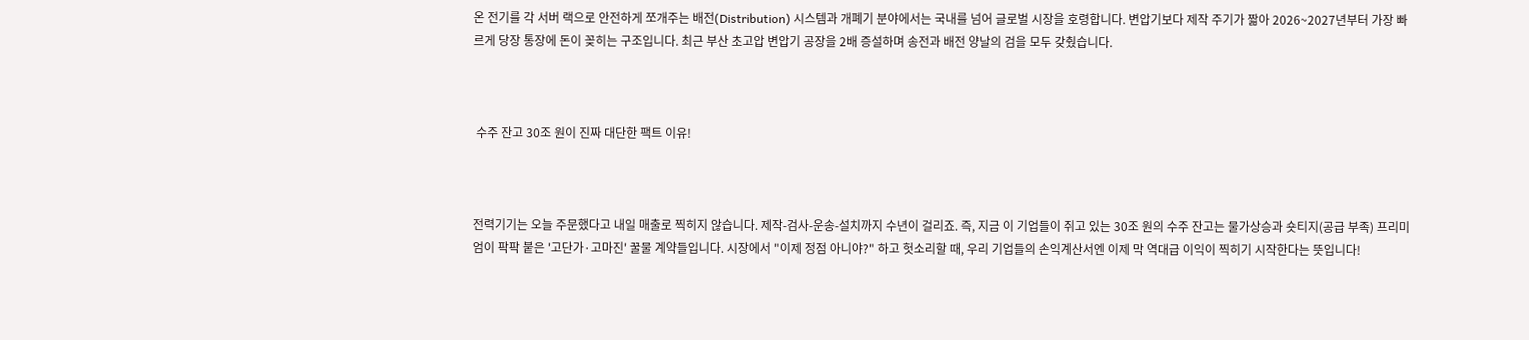온 전기를 각 서버 랙으로 안전하게 쪼개주는 배전(Distribution) 시스템과 개폐기 분야에서는 국내를 넘어 글로벌 시장을 호령합니다. 변압기보다 제작 주기가 짧아 2026~2027년부터 가장 빠르게 당장 통장에 돈이 꽂히는 구조입니다. 최근 부산 초고압 변압기 공장을 2배 증설하며 송전과 배전 양날의 검을 모두 갖췄습니다.



 수주 잔고 30조 원이 진짜 대단한 팩트 이유!



전력기기는 오늘 주문했다고 내일 매출로 찍히지 않습니다. 제작-검사-운송-설치까지 수년이 걸리죠. 즉, 지금 이 기업들이 쥐고 있는 30조 원의 수주 잔고는 물가상승과 숏티지(공급 부족) 프리미엄이 팍팍 붙은 '고단가·고마진' 꿀물 계약들입니다. 시장에서 "이제 정점 아니야?" 하고 헛소리할 때, 우리 기업들의 손익계산서엔 이제 막 역대급 이익이 찍히기 시작한다는 뜻입니다!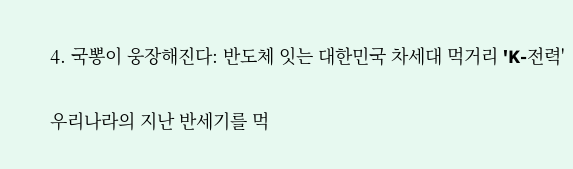4. 국뽕이 웅장해진다: 반도체 잇는 대한민국 차세대 먹거리 'K-전력'

우리나라의 지난 반세기를 먹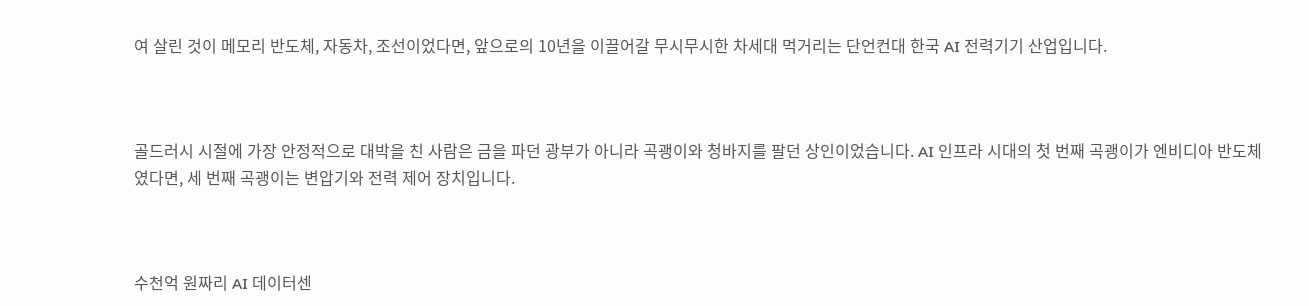여 살린 것이 메모리 반도체, 자동차, 조선이었다면, 앞으로의 10년을 이끌어갈 무시무시한 차세대 먹거리는 단언컨대 한국 AI 전력기기 산업입니다.



골드러시 시절에 가장 안정적으로 대박을 친 사람은 금을 파던 광부가 아니라 곡괭이와 청바지를 팔던 상인이었습니다. AI 인프라 시대의 첫 번째 곡괭이가 엔비디아 반도체였다면, 세 번째 곡괭이는 변압기와 전력 제어 장치입니다.



수천억 원짜리 AI 데이터센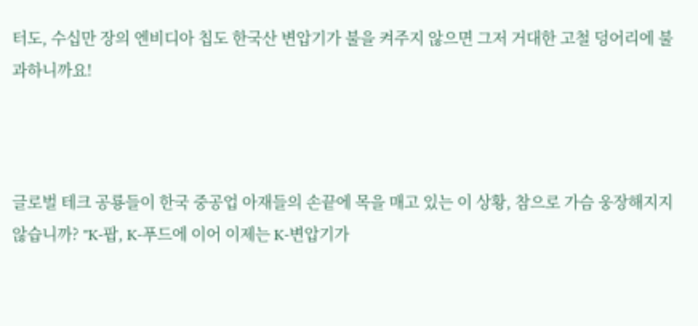터도, 수십만 장의 엔비디아 칩도 한국산 변압기가 불을 켜주지 않으면 그저 거대한 고철 덩어리에 불과하니까요!



글로벌 테크 공룡들이 한국 중공업 아재들의 손끝에 목을 매고 있는 이 상황, 참으로 가슴 웅장해지지 않습니까? "K-팝, K-푸드에 이어 이제는 K-변압기가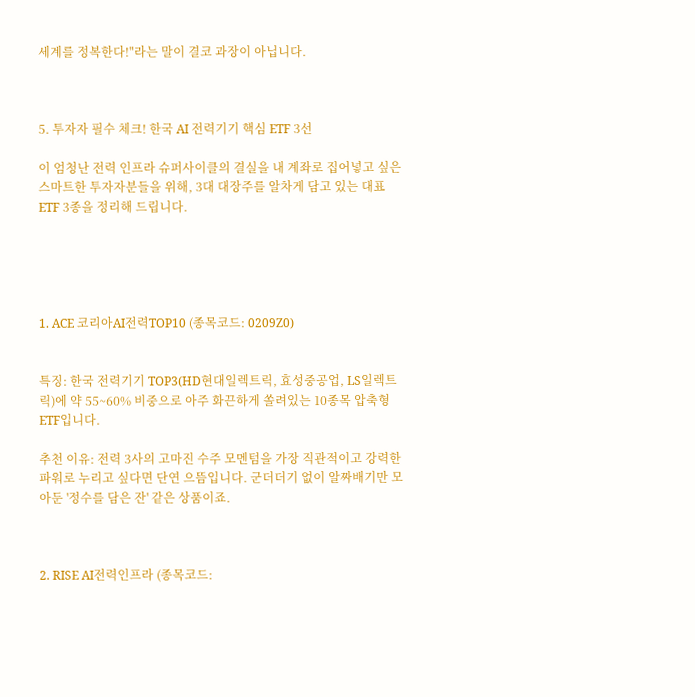세계를 정복한다!"라는 말이 결코 과장이 아닙니다.



5. 투자자 필수 체크! 한국 AI 전력기기 핵심 ETF 3선

이 엄청난 전력 인프라 슈퍼사이클의 결실을 내 계좌로 집어넣고 싶은 스마트한 투자자분들을 위해, 3대 대장주를 알차게 담고 있는 대표 ETF 3종을 정리해 드립니다.





1. ACE 코리아AI전력TOP10 (종목코드: 0209Z0)


특징: 한국 전력기기 TOP3(HD현대일렉트릭, 효성중공업, LS일렉트릭)에 약 55~60% 비중으로 아주 화끈하게 쏠려있는 10종목 압축형 ETF입니다.

추천 이유: 전력 3사의 고마진 수주 모멘텀을 가장 직관적이고 강력한 파워로 누리고 싶다면 단연 으뜸입니다. 군더더기 없이 알짜배기만 모아둔 '정수를 담은 잔' 같은 상품이죠.



2. RISE AI전력인프라 (종목코드: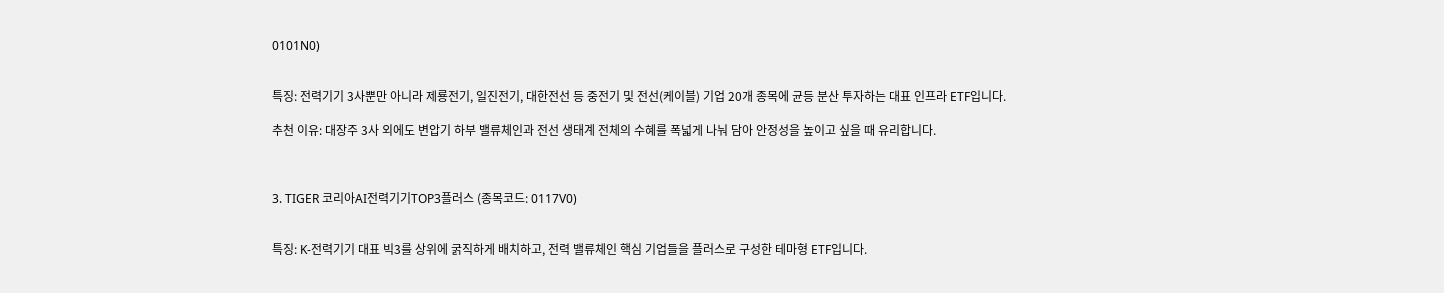0101N0)


특징: 전력기기 3사뿐만 아니라 제룡전기, 일진전기, 대한전선 등 중전기 및 전선(케이블) 기업 20개 종목에 균등 분산 투자하는 대표 인프라 ETF입니다.

추천 이유: 대장주 3사 외에도 변압기 하부 밸류체인과 전선 생태계 전체의 수혜를 폭넓게 나눠 담아 안정성을 높이고 싶을 때 유리합니다.



3. TIGER 코리아AI전력기기TOP3플러스 (종목코드: 0117V0)


특징: K-전력기기 대표 빅3를 상위에 굵직하게 배치하고, 전력 밸류체인 핵심 기업들을 플러스로 구성한 테마형 ETF입니다.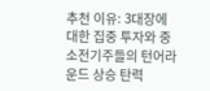추천 이유: 3대장에 대한 집중 투자와 중소전기주들의 턴어라운드 상승 탄력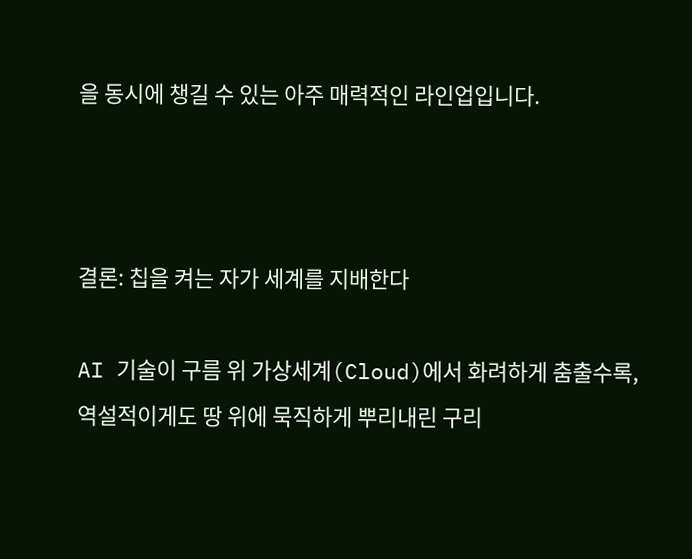을 동시에 챙길 수 있는 아주 매력적인 라인업입니다.



결론: 칩을 켜는 자가 세계를 지배한다

AI 기술이 구름 위 가상세계(Cloud)에서 화려하게 춤출수록, 역설적이게도 땅 위에 묵직하게 뿌리내린 구리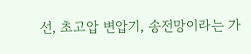선, 초고압 변압기, 송전망이라는 가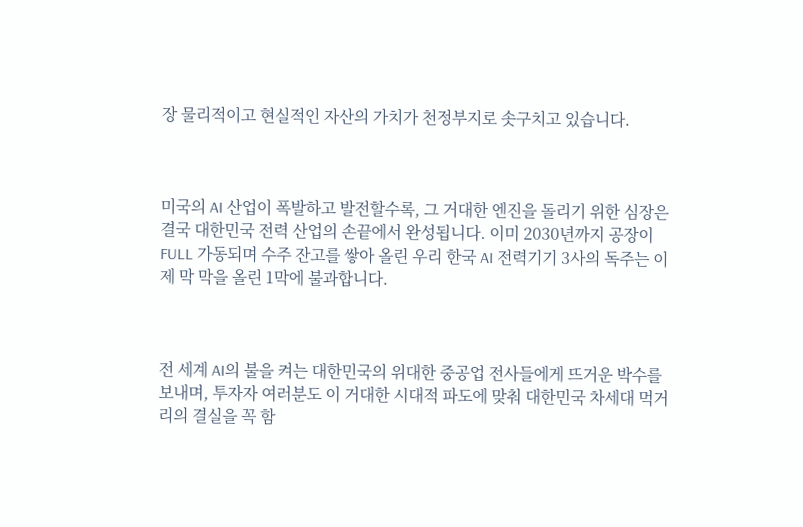장 물리적이고 현실적인 자산의 가치가 천정부지로 솟구치고 있습니다.



미국의 AI 산업이 폭발하고 발전할수록, 그 거대한 엔진을 돌리기 위한 심장은 결국 대한민국 전력 산업의 손끝에서 완성됩니다. 이미 2030년까지 공장이 FULL 가동되며 수주 잔고를 쌓아 올린 우리 한국 AI 전력기기 3사의 독주는 이제 막 막을 올린 1막에 불과합니다.



전 세계 AI의 불을 켜는 대한민국의 위대한 중공업 전사들에게 뜨거운 박수를 보내며, 투자자 여러분도 이 거대한 시대적 파도에 맞춰 대한민국 차세대 먹거리의 결실을 꼭 함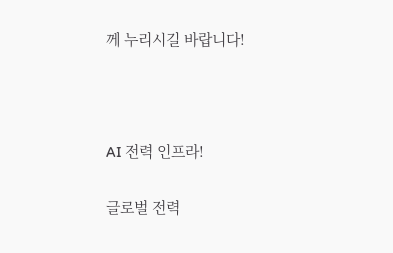께 누리시길 바랍니다!



AI 전력 인프라!

글로벌 전력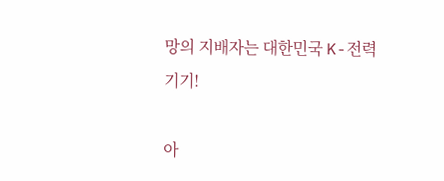망의 지배자는 대한민국 K-전력기기!

아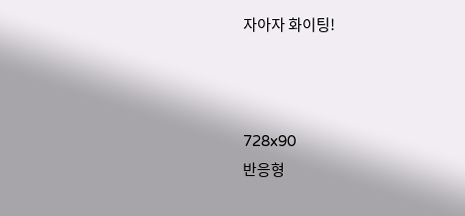자아자 화이팅!



728x90
반응형